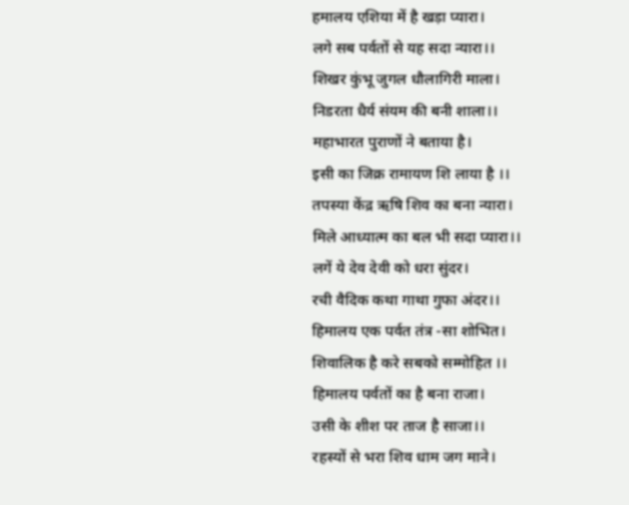हमालय एशिया में है खड़ा प्यारा।
लगे सब पर्वतों से यह सदा न्यारा।।
शिखर कुंभू जुगल धौलागिरी माला।
निडरता धैर्य संयम की बनी शाला।।
महाभारत पुराणों ने बताया है।
इसी का जिक्र रामायण शि लाया है ।।
तपस्या केंद्र ऋषि शिव का बना न्यारा।
मिले आध्यात्म का बल भी सदा प्यारा।।
लगें ये देव देवी को धरा सुंदर।
रची वैदिक कथा गाथा गुफा अंदर।।
हिमालय एक पर्वत तंत्र -सा शोभित।
शिवालिक है करे सबको सम्मोहित ।।
हिमालय पर्वतों का है बना राजा।
उसी के शीश पर ताज है साजा।।
रहस्यों से भरा शिव धाम जग माने।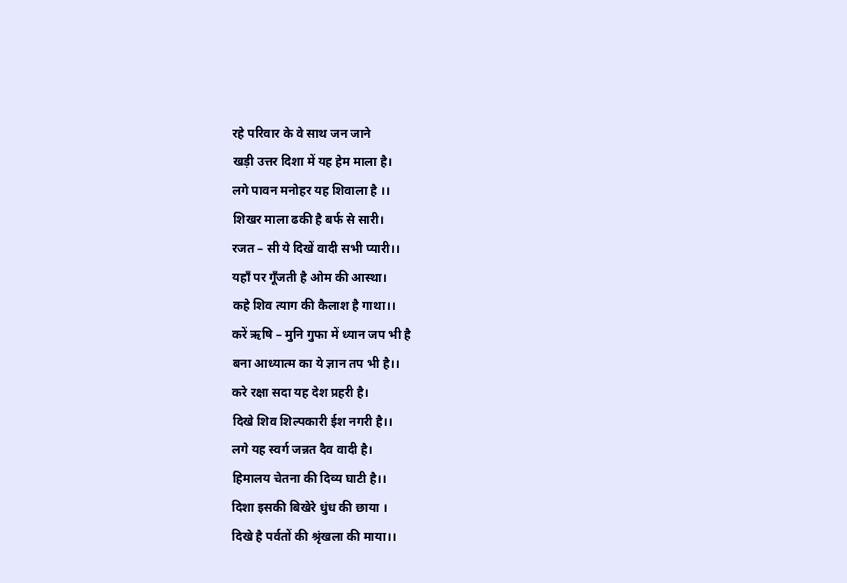रहे परिवार के वे साथ जन जाने
खड़ी उत्तर दिशा में यह हेम माला है।
लगे पावन मनोहर यह शिवाला है ।।
शिखर माला ढकी है बर्फ से सारी।
रजत – सी ये दिखें वादी सभी प्यारी।।
यहाँ पर गूँजती है ओम की आस्था।
कहे शिव त्याग की कैलाश है गाथा।।
करें ऋषि – मुनि गुफा में ध्यान जप भी है
बना आध्यात्म का ये ज्ञान तप भी है।।
करे रक्षा सदा यह देश प्रहरी है।
दिखे शिव शिल्पकारी ईश नगरी है।।
लगे यह स्वर्ग जन्नत दैव वादी है।
हिमालय चेतना की दिव्य घाटी है।।
दिशा इसकी बिखेरे धुंध की छाया ।
दिखे है पर्वतों की श्रृंखला की माया।।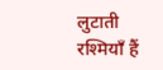लुटाती रश्मियाँ हैं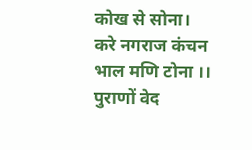कोख से सोना।
करे नगराज कंचन भाल मणि टोना ।।
पुराणों वेद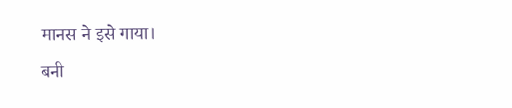मानस ने इसे गाया।
बनी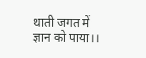थाती जगत में ज्ञान को पाया।।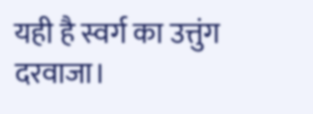यही है स्वर्ग का उत्तुंग दरवाजा।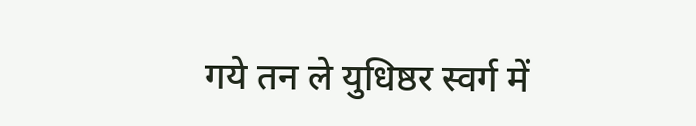गये तन ले युधिष्ठर स्वर्ग में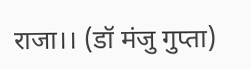राजा।। (डॉ मंजु गुप्ता)